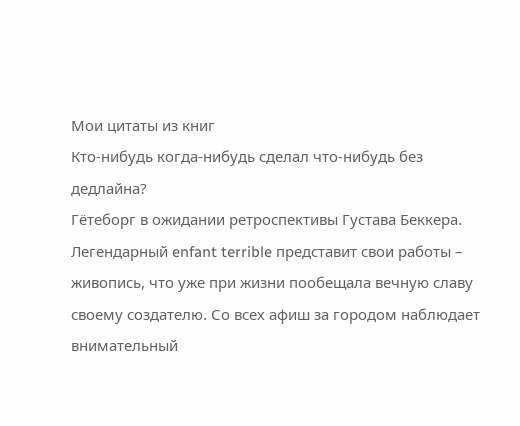Мои цитаты из книг
Кто-нибудь когда-нибудь сделал что-нибудь без дедлайна?
Гётеборг в ожидании ретроспективы Густава Беккера. Легендарный enfant terrible представит свои работы – живопись, что уже при жизни пообещала вечную славу своему создателю. Со всех афиш за городом наблюдает внимательный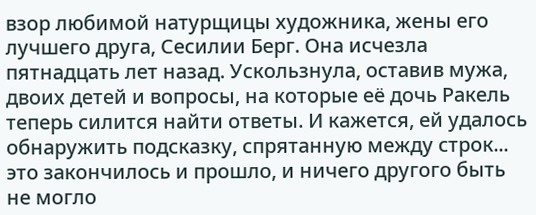взор любимой натурщицы художника, жены его лучшего друга, Сесилии Берг. Она исчезла пятнадцать лет назад. Ускользнула, оставив мужа, двоих детей и вопросы, на которые её дочь Ракель теперь силится найти ответы. И кажется, ей удалось обнаружить подсказку, спрятанную между строк...
это закончилось и прошло, и ничего другого быть не могло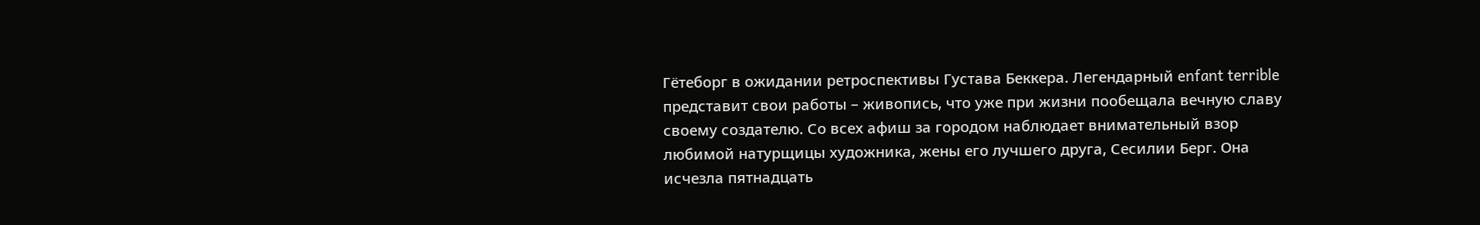Гётеборг в ожидании ретроспективы Густава Беккера. Легендарный enfant terrible представит свои работы – живопись, что уже при жизни пообещала вечную славу своему создателю. Со всех афиш за городом наблюдает внимательный взор любимой натурщицы художника, жены его лучшего друга, Сесилии Берг. Она исчезла пятнадцать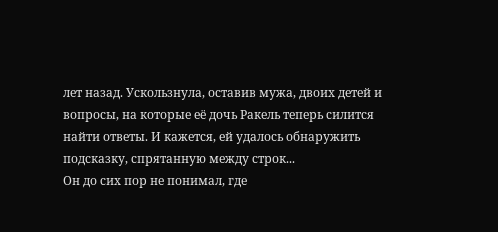лет назад. Ускользнула, оставив мужа, двоих детей и вопросы, на которые её дочь Ракель теперь силится найти ответы. И кажется, ей удалось обнаружить подсказку, спрятанную между строк...
Он до сих пор не понимал, где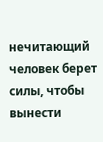нечитающий человек берет силы, чтобы вынести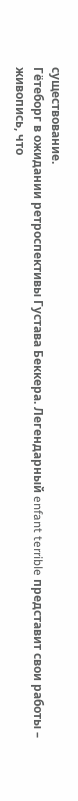существование.
Гётеборг в ожидании ретроспективы Густава Беккера. Легендарный enfant terrible представит свои работы – живопись, что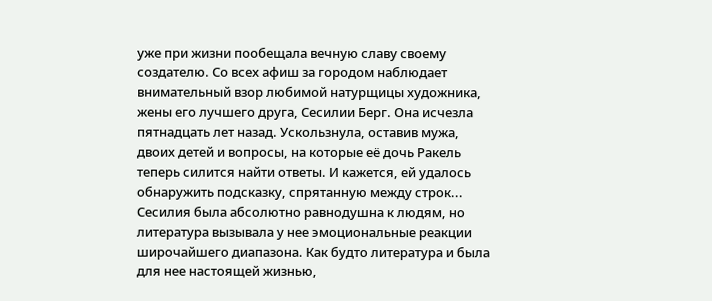уже при жизни пообещала вечную славу своему создателю. Со всех афиш за городом наблюдает внимательный взор любимой натурщицы художника, жены его лучшего друга, Сесилии Берг. Она исчезла пятнадцать лет назад. Ускользнула, оставив мужа, двоих детей и вопросы, на которые её дочь Ракель теперь силится найти ответы. И кажется, ей удалось обнаружить подсказку, спрятанную между строк...
Сесилия была абсолютно равнодушна к людям, но литература вызывала у нее эмоциональные реакции широчайшего диапазона. Как будто литература и была для нее настоящей жизнью,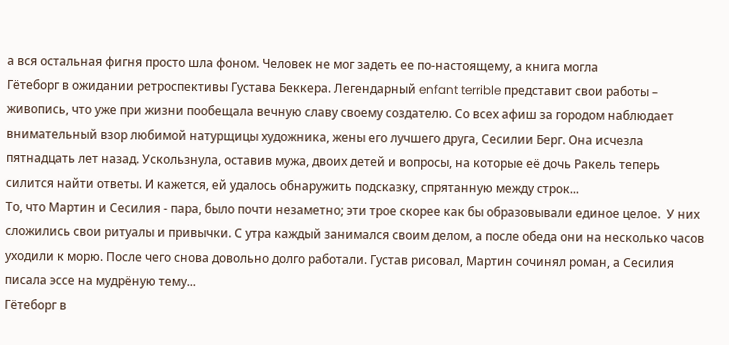а вся остальная фигня просто шла фоном. Человек не мог задеть ее по-настоящему, а книга могла
Гётеборг в ожидании ретроспективы Густава Беккера. Легендарный enfant terrible представит свои работы – живопись, что уже при жизни пообещала вечную славу своему создателю. Со всех афиш за городом наблюдает внимательный взор любимой натурщицы художника, жены его лучшего друга, Сесилии Берг. Она исчезла пятнадцать лет назад. Ускользнула, оставив мужа, двоих детей и вопросы, на которые её дочь Ракель теперь силится найти ответы. И кажется, ей удалось обнаружить подсказку, спрятанную между строк...
То, что Мартин и Сесилия - пара, было почти незаметно; эти трое скорее как бы образовывали единое целое.  У них сложились свои ритуалы и привычки. С утра каждый занимался своим делом, а после обеда они на несколько часов уходили к морю. После чего снова довольно долго работали. Густав рисовал, Мартин сочинял роман, а Сесилия писала эссе на мудрёную тему...
Гётеборг в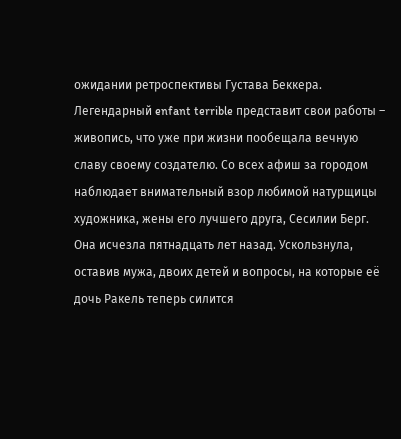ожидании ретроспективы Густава Беккера. Легендарный enfant terrible представит свои работы – живопись, что уже при жизни пообещала вечную славу своему создателю. Со всех афиш за городом наблюдает внимательный взор любимой натурщицы художника, жены его лучшего друга, Сесилии Берг. Она исчезла пятнадцать лет назад. Ускользнула, оставив мужа, двоих детей и вопросы, на которые её дочь Ракель теперь силится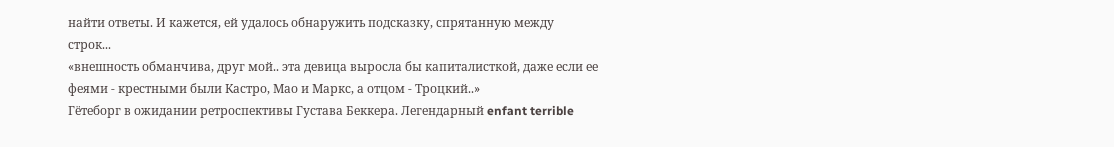найти ответы. И кажется, ей удалось обнаружить подсказку, спрятанную между строк...
«внешность обманчива, друг мой.. эта девица выросла бы капиталисткой, даже если ее феями - крестными были Кастро, Мао и Маркс, а отцом - Троцкий..»
Гётеборг в ожидании ретроспективы Густава Беккера. Легендарный enfant terrible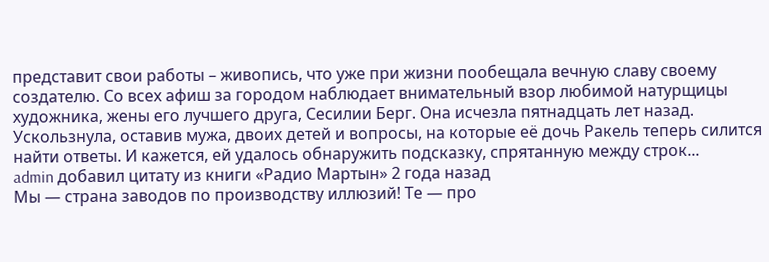представит свои работы – живопись, что уже при жизни пообещала вечную славу своему создателю. Со всех афиш за городом наблюдает внимательный взор любимой натурщицы художника, жены его лучшего друга, Сесилии Берг. Она исчезла пятнадцать лет назад. Ускользнула, оставив мужа, двоих детей и вопросы, на которые её дочь Ракель теперь силится найти ответы. И кажется, ей удалось обнаружить подсказку, спрятанную между строк...
admin добавил цитату из книги «Радио Мартын» 2 года назад
Мы — страна заводов по производству иллюзий! Те — про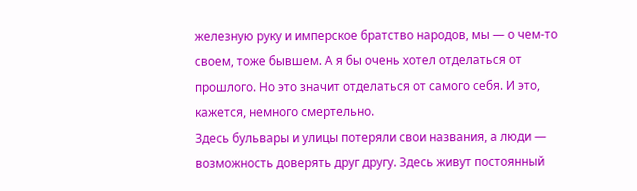железную руку и имперское братство народов, мы — о чем-то своем, тоже бывшем. А я бы очень хотел отделаться от прошлого. Но это значит отделаться от самого себя. И это, кажется, немного смертельно.
Здесь бульвары и улицы потеряли свои названия, а люди — возможность доверять друг другу. Здесь живут постоянный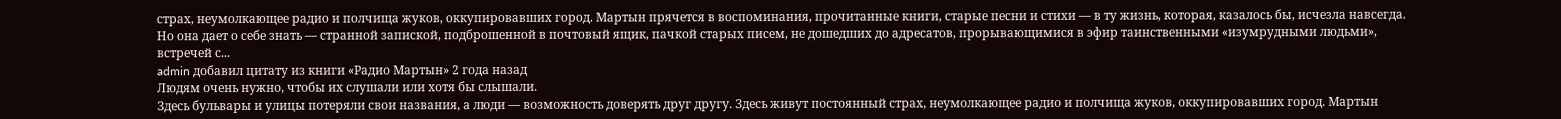страх, неумолкающее радио и полчища жуков, оккупировавших город. Мартын прячется в воспоминания, прочитанные книги, старые песни и стихи — в ту жизнь, которая, казалось бы, исчезла навсегда. Но она дает о себе знать — странной запиской, подброшенной в почтовый ящик, пачкой старых писем, не дошедших до адресатов, прорывающимися в эфир таинственными «изумрудными людьми», встречей с...
admin добавил цитату из книги «Радио Мартын» 2 года назад
Людям очень нужно, чтобы их слушали или хотя бы слышали.
Здесь бульвары и улицы потеряли свои названия, а люди — возможность доверять друг другу. Здесь живут постоянный страх, неумолкающее радио и полчища жуков, оккупировавших город. Мартын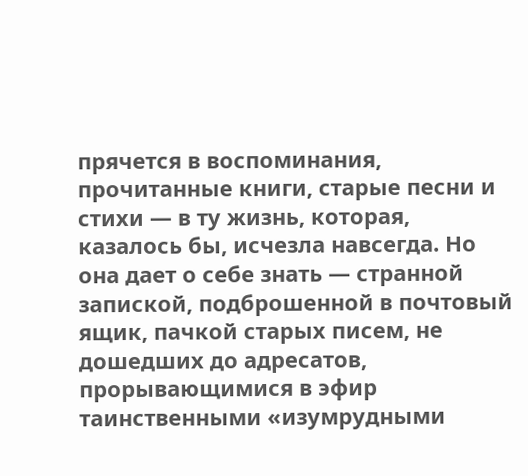прячется в воспоминания, прочитанные книги, старые песни и стихи — в ту жизнь, которая, казалось бы, исчезла навсегда. Но она дает о себе знать — странной запиской, подброшенной в почтовый ящик, пачкой старых писем, не дошедших до адресатов, прорывающимися в эфир таинственными «изумрудными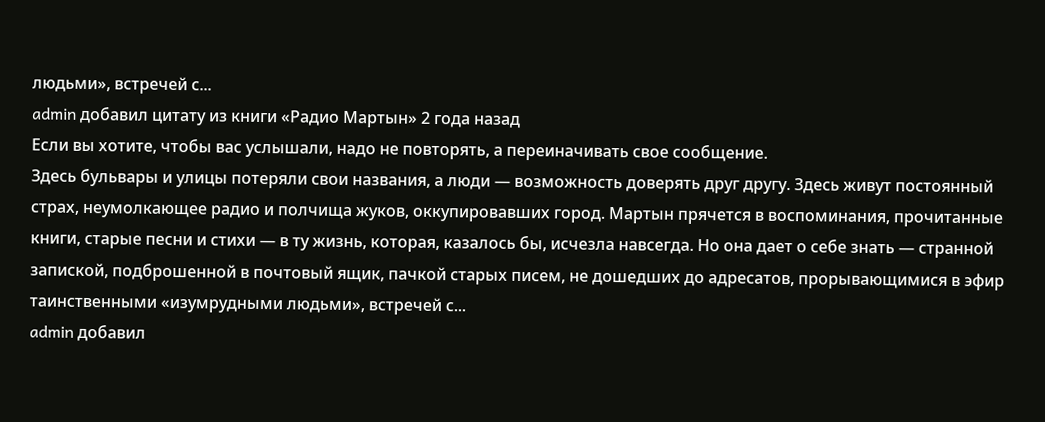людьми», встречей с...
admin добавил цитату из книги «Радио Мартын» 2 года назад
Если вы хотите, чтобы вас услышали, надо не повторять, а переиначивать свое сообщение.
Здесь бульвары и улицы потеряли свои названия, а люди — возможность доверять друг другу. Здесь живут постоянный страх, неумолкающее радио и полчища жуков, оккупировавших город. Мартын прячется в воспоминания, прочитанные книги, старые песни и стихи — в ту жизнь, которая, казалось бы, исчезла навсегда. Но она дает о себе знать — странной запиской, подброшенной в почтовый ящик, пачкой старых писем, не дошедших до адресатов, прорывающимися в эфир таинственными «изумрудными людьми», встречей с...
admin добавил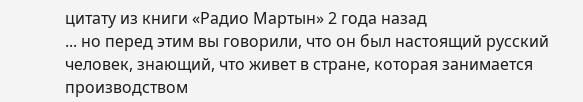цитату из книги «Радио Мартын» 2 года назад
... но перед этим вы говорили, что он был настоящий русский человек, знающий, что живет в стране, которая занимается производством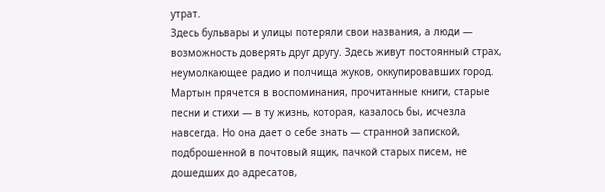утрат.
Здесь бульвары и улицы потеряли свои названия, а люди — возможность доверять друг другу. Здесь живут постоянный страх, неумолкающее радио и полчища жуков, оккупировавших город. Мартын прячется в воспоминания, прочитанные книги, старые песни и стихи — в ту жизнь, которая, казалось бы, исчезла навсегда. Но она дает о себе знать — странной запиской, подброшенной в почтовый ящик, пачкой старых писем, не дошедших до адресатов,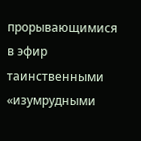прорывающимися в эфир таинственными «изумрудными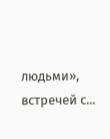людьми», встречей с...